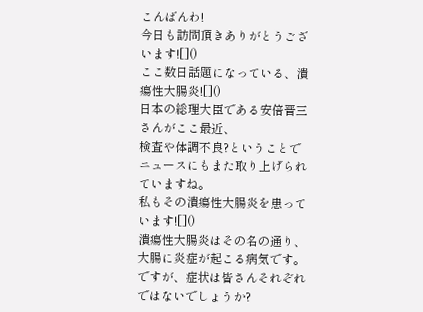こんばんわ!
今日も訪問頂きありがとうございます![]()
ここ数日話題になっている、潰瘍性大腸炎![]()
日本の総理大臣である安倍晋三さんがここ最近、
検査や体調不良?ということでニュースにもまた取り上げられていますね。
私もその潰瘍性大腸炎を患っています![]()
潰瘍性大腸炎はその名の通り、大腸に炎症が起こる病気です。
ですが、症状は皆さんそれぞれではないでしょうか?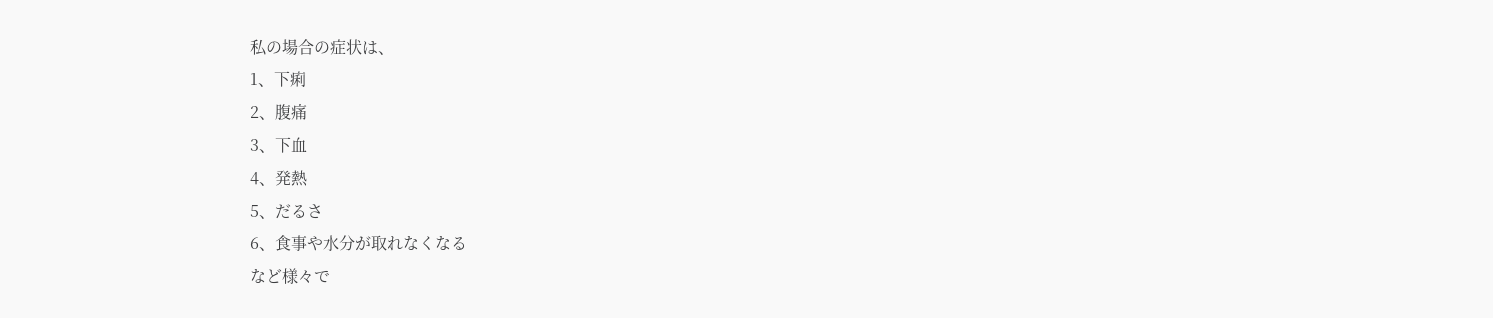私の場合の症状は、
1、下痢
2、腹痛
3、下血
4、発熱
5、だるさ
6、食事や水分が取れなくなる
など様々で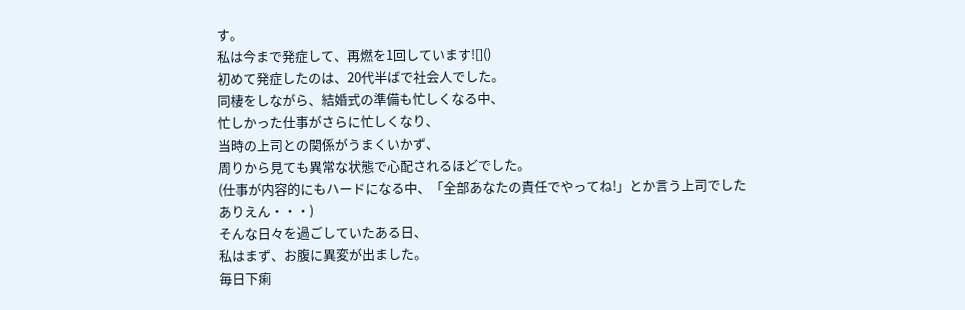す。
私は今まで発症して、再燃を1回しています![]()
初めて発症したのは、20代半ばで社会人でした。
同棲をしながら、結婚式の準備も忙しくなる中、
忙しかった仕事がさらに忙しくなり、
当時の上司との関係がうまくいかず、
周りから見ても異常な状態で心配されるほどでした。
(仕事が内容的にもハードになる中、「全部あなたの責任でやってね!」とか言う上司でした
ありえん・・・)
そんな日々を過ごしていたある日、
私はまず、お腹に異変が出ました。
毎日下痢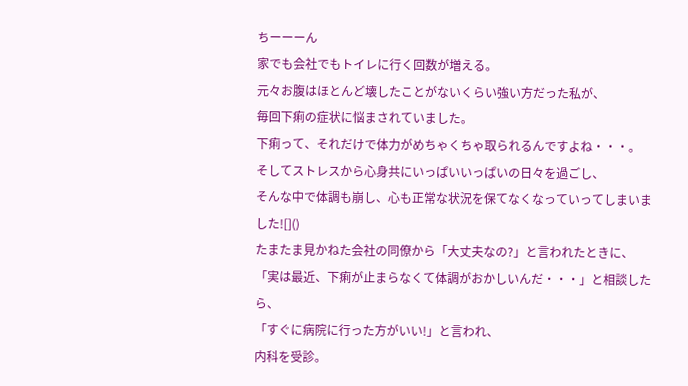ちーーーん
家でも会社でもトイレに行く回数が増える。
元々お腹はほとんど壊したことがないくらい強い方だった私が、
毎回下痢の症状に悩まされていました。
下痢って、それだけで体力がめちゃくちゃ取られるんですよね・・・。
そしてストレスから心身共にいっぱいいっぱいの日々を過ごし、
そんな中で体調も崩し、心も正常な状況を保てなくなっていってしまいました![]()
たまたま見かねた会社の同僚から「大丈夫なの?」と言われたときに、
「実は最近、下痢が止まらなくて体調がおかしいんだ・・・」と相談したら、
「すぐに病院に行った方がいい!」と言われ、
内科を受診。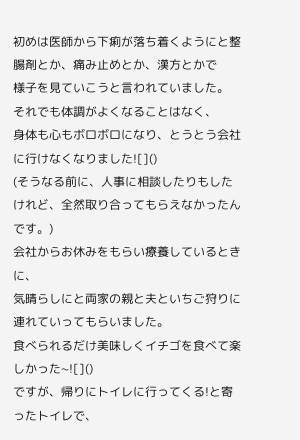初めは医師から下痢が落ち着くようにと整腸剤とか、痛み止めとか、漢方とかで
様子を見ていこうと言われていました。
それでも体調がよくなることはなく、
身体も心もボロボロになり、とうとう会社に行けなくなりました![]()
(そうなる前に、人事に相談したりもしたけれど、全然取り合ってもらえなかったんです。)
会社からお休みをもらい療養しているときに、
気晴らしにと両家の親と夫といちご狩りに連れていってもらいました。
食べられるだけ美味しくイチゴを食べて楽しかった~![]()
ですが、帰りにトイレに行ってくる!と寄ったトイレで、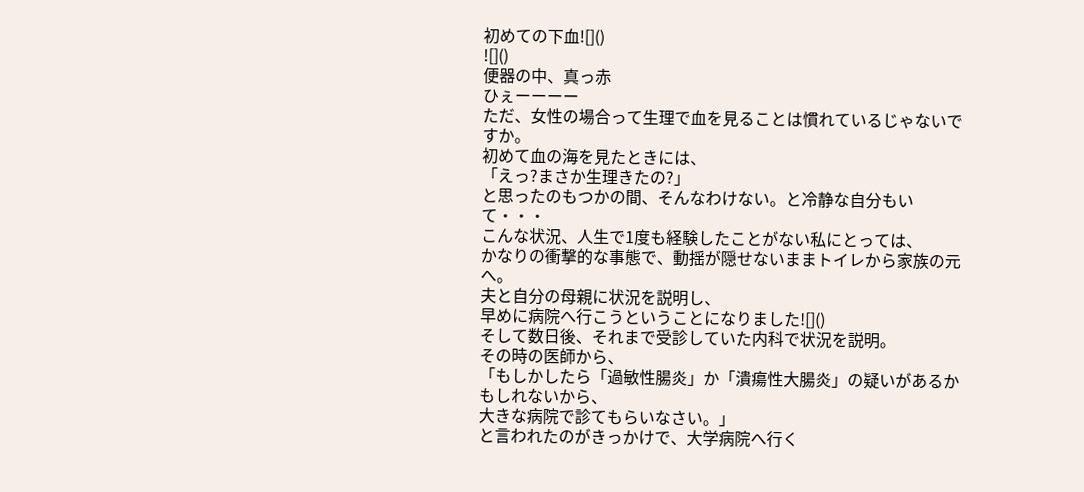初めての下血![]()
![]()
便器の中、真っ赤
ひぇーーーー
ただ、女性の場合って生理で血を見ることは慣れているじゃないですか。
初めて血の海を見たときには、
「えっ?まさか生理きたの?」
と思ったのもつかの間、そんなわけない。と冷静な自分もいて・・・
こんな状況、人生で1度も経験したことがない私にとっては、
かなりの衝撃的な事態で、動揺が隠せないままトイレから家族の元へ。
夫と自分の母親に状況を説明し、
早めに病院へ行こうということになりました![]()
そして数日後、それまで受診していた内科で状況を説明。
その時の医師から、
「もしかしたら「過敏性腸炎」か「潰瘍性大腸炎」の疑いがあるかもしれないから、
大きな病院で診てもらいなさい。」
と言われたのがきっかけで、大学病院へ行く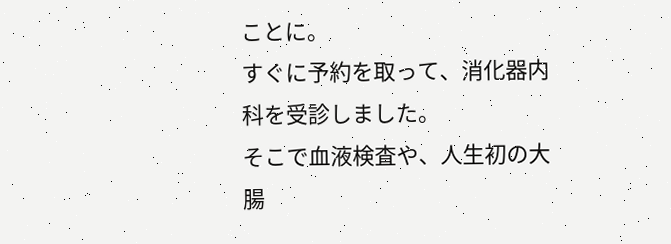ことに。
すぐに予約を取って、消化器内科を受診しました。
そこで血液検査や、人生初の大腸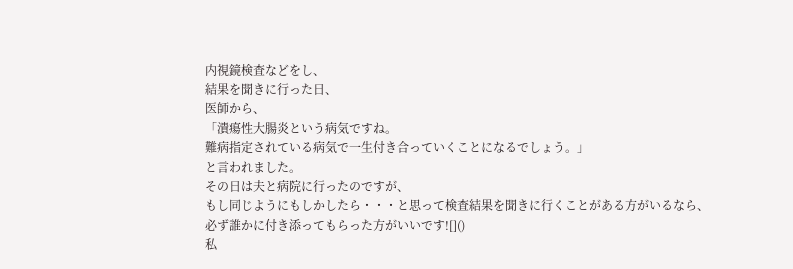内視鏡検査などをし、
結果を聞きに行った日、
医師から、
「潰瘍性大腸炎という病気ですね。
難病指定されている病気で一生付き合っていくことになるでしょう。」
と言われました。
その日は夫と病院に行ったのですが、
もし同じようにもしかしたら・・・と思って検査結果を聞きに行くことがある方がいるなら、
必ず誰かに付き添ってもらった方がいいです![]()
私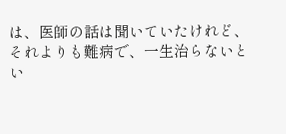は、医師の話は聞いていたけれど、
それよりも難病で、一生治らないとい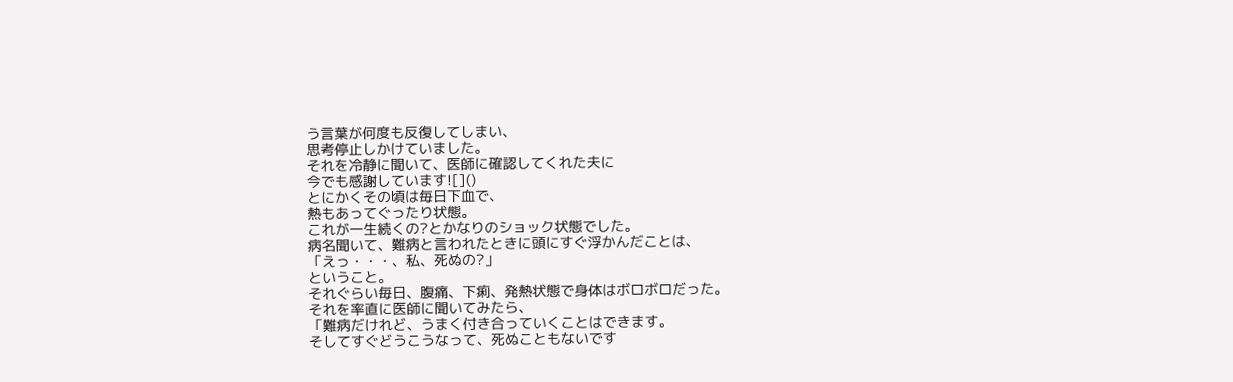う言葉が何度も反復してしまい、
思考停止しかけていました。
それを冷静に聞いて、医師に確認してくれた夫に
今でも感謝しています![]()
とにかくその頃は毎日下血で、
熱もあってぐったり状態。
これが一生続くの?とかなりのショック状態でした。
病名聞いて、難病と言われたときに頭にすぐ浮かんだことは、
「えっ・・・、私、死ぬの?」
ということ。
それぐらい毎日、腹痛、下痢、発熱状態で身体はボロボロだった。
それを率直に医師に聞いてみたら、
「難病だけれど、うまく付き合っていくことはできます。
そしてすぐどうこうなって、死ぬこともないです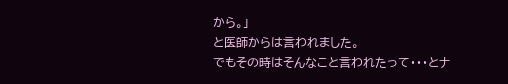から。」
と医師からは言われました。
でもその時はそんなこと言われたって・・・とナ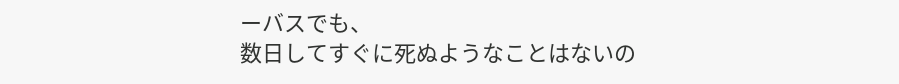ーバスでも、
数日してすぐに死ぬようなことはないの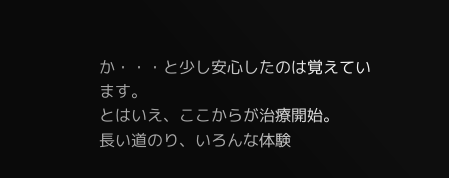か・・・と少し安心したのは覚えています。
とはいえ、ここからが治療開始。
長い道のり、いろんな体験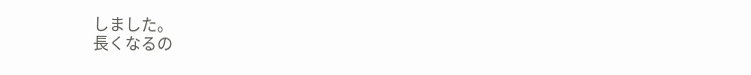しました。
長くなるの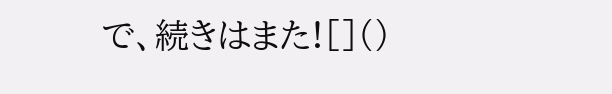で、続きはまた![]()